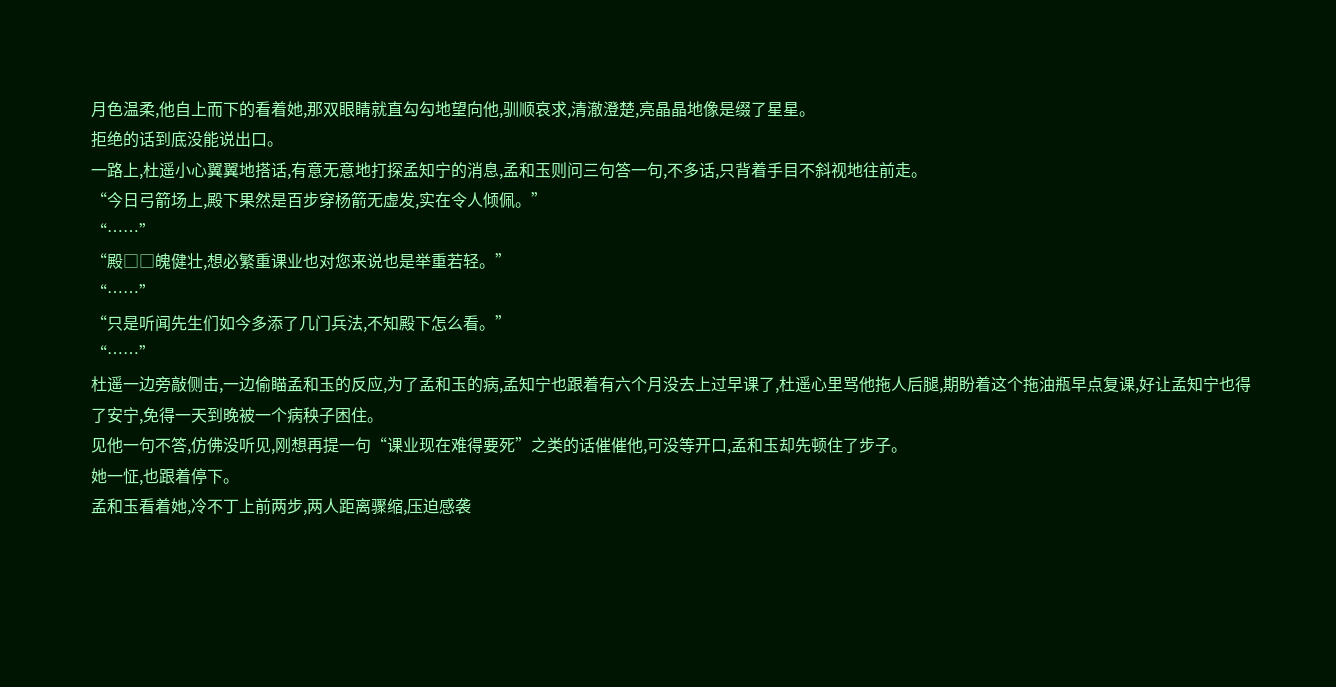月色温柔,他自上而下的看着她,那双眼睛就直勾勾地望向他,驯顺哀求,清澈澄楚,亮晶晶地像是缀了星星。
拒绝的话到底没能说出口。
一路上,杜遥小心翼翼地搭话,有意无意地打探孟知宁的消息,孟和玉则问三句答一句,不多话,只背着手目不斜视地往前走。
“今日弓箭场上,殿下果然是百步穿杨箭无虚发,实在令人倾佩。”
“……”
“殿□□魄健壮,想必繁重课业也对您来说也是举重若轻。”
“……”
“只是听闻先生们如今多添了几门兵法,不知殿下怎么看。”
“……”
杜遥一边旁敲侧击,一边偷瞄孟和玉的反应,为了孟和玉的病,孟知宁也跟着有六个月没去上过早课了,杜遥心里骂他拖人后腿,期盼着这个拖油瓶早点复课,好让孟知宁也得了安宁,免得一天到晚被一个病秧子困住。
见他一句不答,仿佛没听见,刚想再提一句“课业现在难得要死”之类的话催催他,可没等开口,孟和玉却先顿住了步子。
她一怔,也跟着停下。
孟和玉看着她,冷不丁上前两步,两人距离骤缩,压迫感袭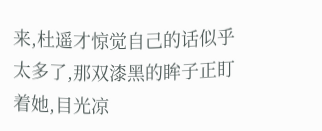来,杜遥才惊觉自己的话似乎太多了,那双漆黑的眸子正盯着她,目光凉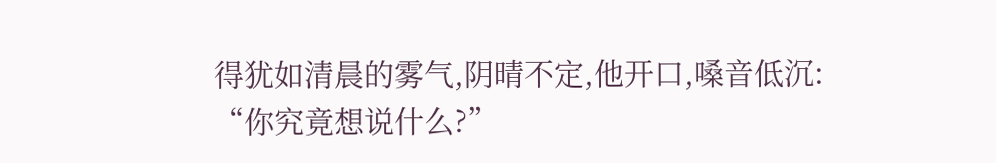得犹如清晨的雾气,阴晴不定,他开口,嗓音低沉:
“你究竟想说什么?”